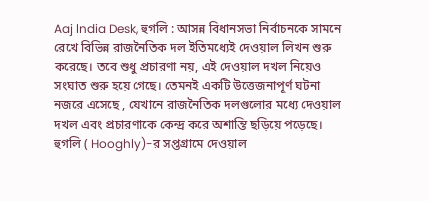Aaj lndia Desk, হুগলি : আসন্ন বিধানসভা নির্বাচনকে সামনে রেখে বিভিন্ন রাজনৈতিক দল ইতিমধ্যেই দেওয়াল লিখন শুরু করেছে। তবে শুধু প্রচারণা নয়, এই দেওয়াল দখল নিয়েও সংঘাত শুরু হয়ে গেছে। তেমনই একটি উত্তেজনাপূর্ণ ঘটনা নজরে এসেছে , যেখানে রাজনৈতিক দলগুলোর মধ্যে দেওয়াল দখল এবং প্রচারণাকে কেন্দ্র করে অশান্তি ছড়িয়ে পড়েছে। হুগলি ( Hooghly)-র সপ্তগ্রামে দেওয়াল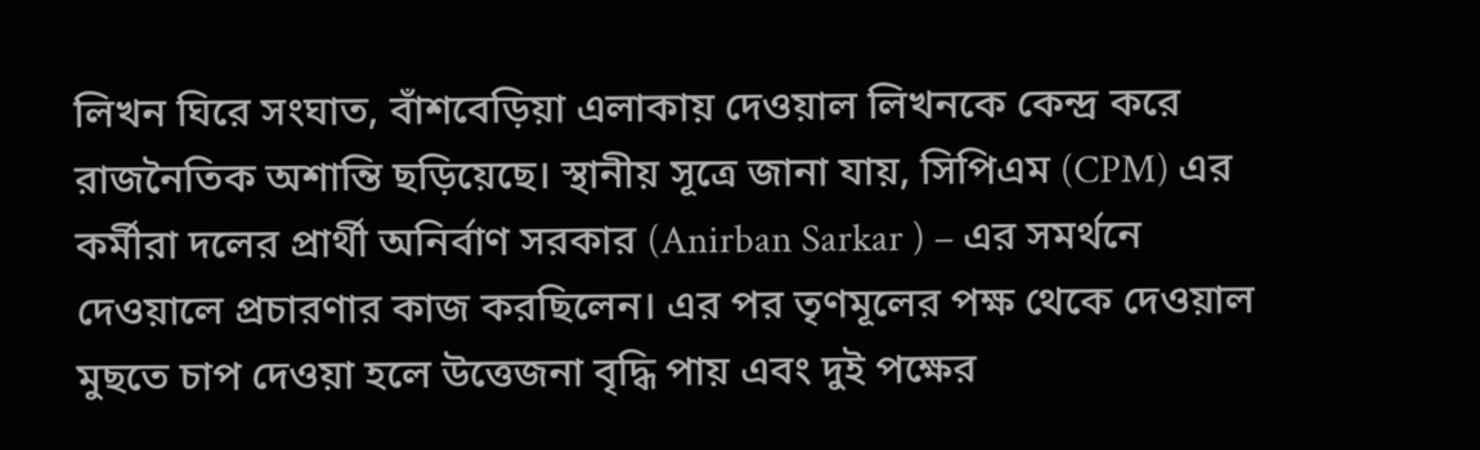লিখন ঘিরে সংঘাত, বাঁশবেড়িয়া এলাকায় দেওয়াল লিখনকে কেন্দ্র করে রাজনৈতিক অশান্তি ছড়িয়েছে। স্থানীয় সূত্রে জানা যায়, সিপিএম (CPM) এর কর্মীরা দলের প্রার্থী অনির্বাণ সরকার (Anirban Sarkar ) – এর সমর্থনে দেওয়ালে প্রচারণার কাজ করছিলেন। এর পর তৃণমূলের পক্ষ থেকে দেওয়াল মুছতে চাপ দেওয়া হলে উত্তেজনা বৃদ্ধি পায় এবং দুই পক্ষের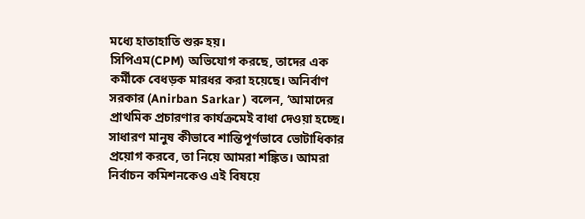মধ্যে হাতাহাতি শুরু হয়।
সিপিএম(CPM) অভিযোগ করছে, তাদের এক কর্মীকে বেধড়ক মারধর করা হয়েছে। অনির্বাণ সরকার (Anirban Sarkar ) বলেন, ‘আমাদের প্রাথমিক প্রচারণার কার্যক্রমেই বাধা দেওয়া হচ্ছে। সাধারণ মানুষ কীভাবে শান্তিপূর্ণভাবে ভোটাধিকার প্রয়োগ করবে, তা নিয়ে আমরা শঙ্কিত। আমরা নির্বাচন কমিশনকেও এই বিষয়ে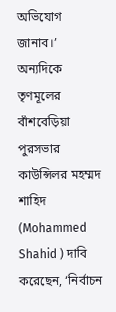অভিযোগ জানাব।’
অন্যদিকে তৃণমূলের বাঁশবেড়িয়া পুরসভার কাউন্সিলর মহম্মদ শাহিদ (Mohammed Shahid ) দাবি করেছেন, ‘নির্বাচন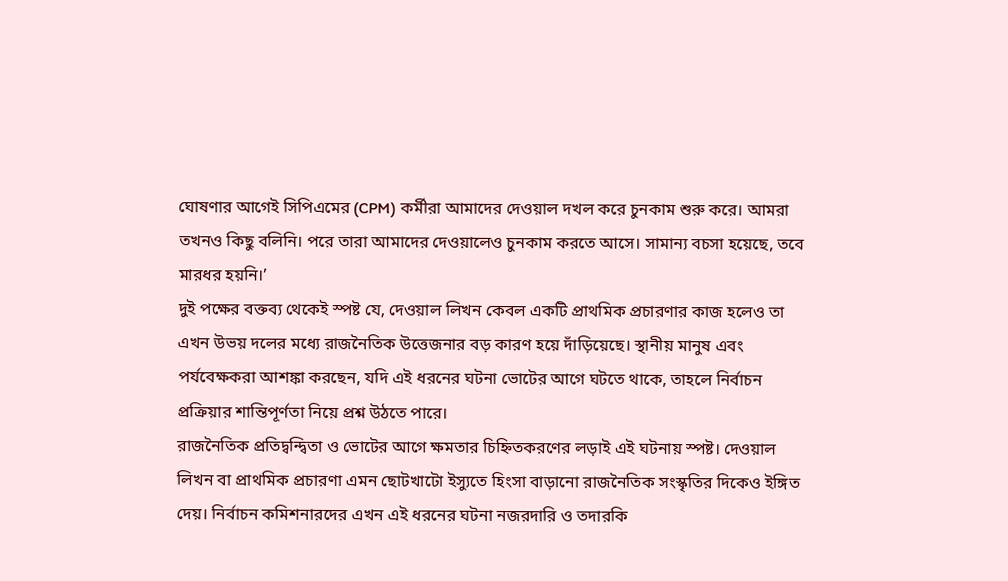ঘোষণার আগেই সিপিএমের (CPM) কর্মীরা আমাদের দেওয়াল দখল করে চুনকাম শুরু করে। আমরা তখনও কিছু বলিনি। পরে তারা আমাদের দেওয়ালেও চুনকাম করতে আসে। সামান্য বচসা হয়েছে, তবে মারধর হয়নি।’
দুই পক্ষের বক্তব্য থেকেই স্পষ্ট যে, দেওয়াল লিখন কেবল একটি প্রাথমিক প্রচারণার কাজ হলেও তা এখন উভয় দলের মধ্যে রাজনৈতিক উত্তেজনার বড় কারণ হয়ে দাঁড়িয়েছে। স্থানীয় মানুষ এবং পর্যবেক্ষকরা আশঙ্কা করছেন, যদি এই ধরনের ঘটনা ভোটের আগে ঘটতে থাকে, তাহলে নির্বাচন প্রক্রিয়ার শান্তিপূর্ণতা নিয়ে প্রশ্ন উঠতে পারে।
রাজনৈতিক প্রতিদ্বন্দ্বিতা ও ভোটের আগে ক্ষমতার চিহ্নিতকরণের লড়াই এই ঘটনায় স্পষ্ট। দেওয়াল লিখন বা প্রাথমিক প্রচারণা এমন ছোটখাটো ইস্যুতে হিংসা বাড়ানো রাজনৈতিক সংস্কৃতির দিকেও ইঙ্গিত দেয়। নির্বাচন কমিশনারদের এখন এই ধরনের ঘটনা নজরদারি ও তদারকি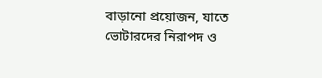বাড়ানো প্রয়োজন, যাতে ভোটারদের নিরাপদ ও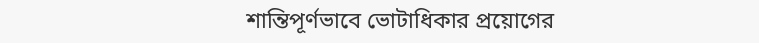শান্তিপূর্ণভাবে ভোটাধিকার প্রয়োগের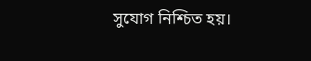সুযোগ নিশ্চিত হয়।